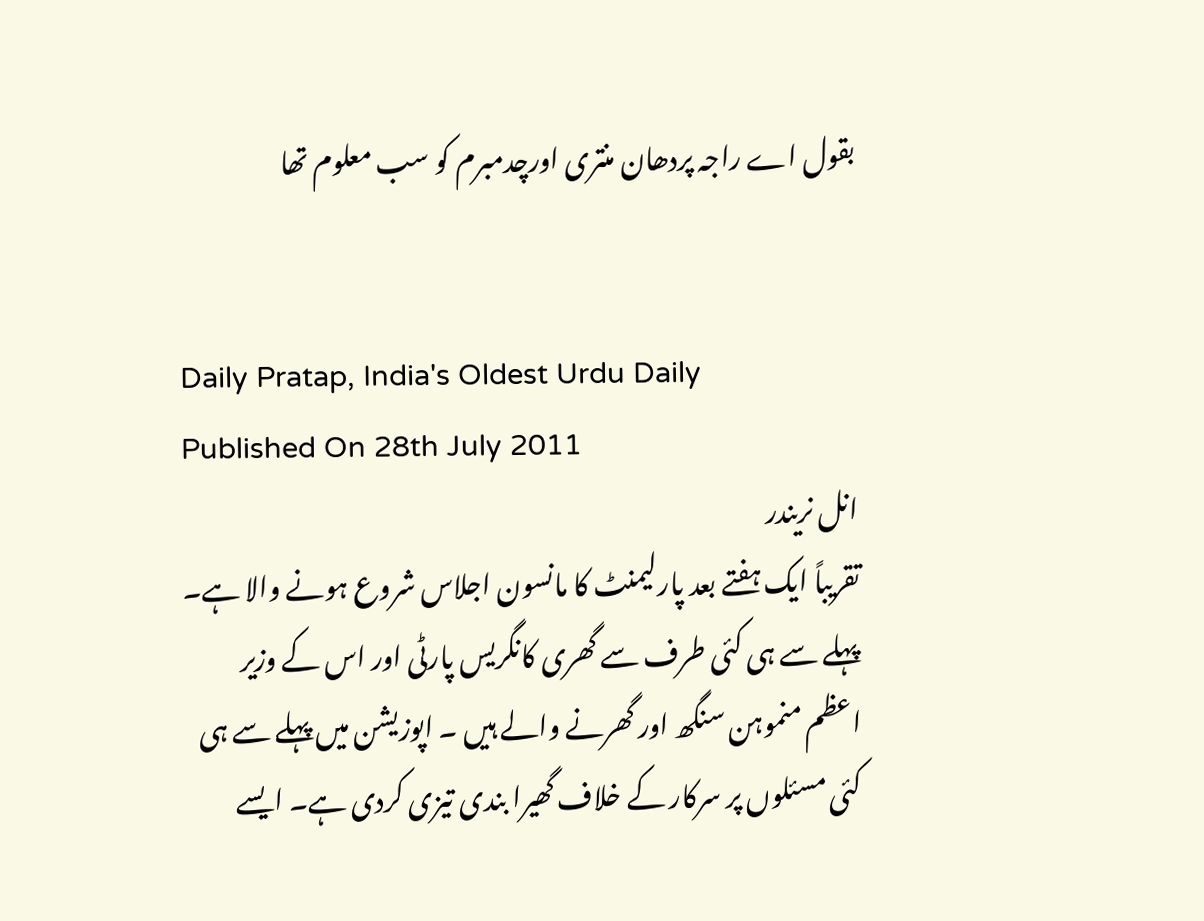بقول اے راجہ پردھان منتری اورچدمبرم کو سب معلوم تھا


Daily Pratap, India's Oldest Urdu Daily
Published On 28th July 2011
انل نریندر
تقریباً ایک ہفتے بعد پارلیمنٹ کا مانسون اجلاس شروع ہونے والا ہے۔ پہلے سے ہی کئی طرف سے گھری کانگریس پارٹی اور اس کے وزیر اعظم منموہن سنگھ اور گھرنے والے ہیں ۔ اپوزیشن میں پہلے سے ہی کئی مسئلوں پر سرکار کے خلاف گھیرا بندی تیزی کردی ہے۔ ایسے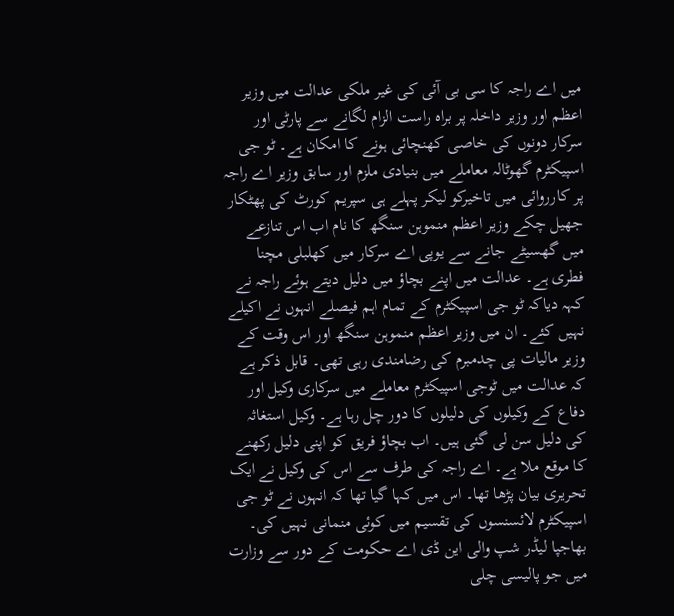میں اے راجہ کا سی بی آئی کی غیر ملکی عدالت میں وزیر اعظم اور وزیر داخلہ پر براہ راست الزام لگانے سے پارٹی اور سرکار دونوں کی خاصی کھنچائی ہونے کا امکان ہے۔ ٹو جی اسپیکٹرم گھوٹالہ معاملے میں بنیادی ملزم اور سابق وزیر اے راجہ پر کارروائی میں تاخیرکو لیکر پہلے ہی سپریم کورٹ کی پھٹکار جھیل چکے وزیر اعظم منموہن سنگھ کا نام اب اس تنازعے میں گھسیٹے جانے سے یوپی اے سرکار میں کھلبلی مچنا فطری ہے۔ عدالت میں اپنے بچاؤ میں دلیل دیتے ہوئے راجہ نے کہہ دیاکہ ٹو جی اسپیکٹرم کے تمام اہم فیصلے انہوں نے اکیلے نہیں کئے۔ ان میں وزیر اعظم منموہن سنگھ اور اس وقت کے وزیر مالیات پی چدمبرم کی رضامندی رہی تھی۔ قابل ذکر ہے کہ عدالت میں ٹوجی اسپیکٹرم معاملے میں سرکاری وکیل اور دفاع کے وکیلوں کی دلیلوں کا دور چل رہا ہے۔ وکیل استغاثہ کی دلیل سن لی گئی ہیں۔ اب بچاؤ فریق کو اپنی دلیل رکھنے کا موقع ملا ہے۔ اے راجہ کی طرف سے اس کی وکیل نے ایک تحریری بیان پڑھا تھا۔ اس میں کہا گیا تھا کہ انہوں نے ٹو جی اسپیکٹرم لائسنسوں کی تقسیم میں کوئی منمانی نہیں کی۔ بھاجپا لیڈر شپ والی این ڈی اے حکومت کے دور سے وزارت میں جو پالیسی چلی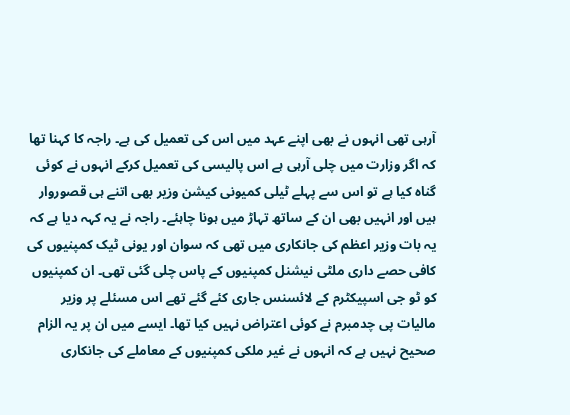آرہی تھی انہوں نے بھی اپنے عہد میں اس کی تعمیل کی ہے۔ راجہ کا کہنا تھا کہ اگر وزارت میں چلی آرہی ہے اس پالیسی کی تعمیل کرکے انہوں نے کوئی گناہ کیا ہے تو اس سے پہلے ٹیلی کمیونی کیشن وزیر بھی اتنے ہی قصوروار ہیں اور انہیں بھی ان کے ساتھ تہاڑ میں ہونا چاہئے۔ راجہ نے یہ کہہ دیا ہے کہ یہ بات وزیر اعظم کی جانکاری میں تھی کہ سوان اور یونی ٹیک کمپنیوں کی کافی حصے داری ملٹی نیشنل کمپنیوں کے پاس چلی گئی تھی۔ ان کمپنیوں کو ٹو جی اسپیکٹرم کے لائسنس جاری کئے گئے تھے اس مسئلے پر وزیر مالیات پی چدمبرم نے کوئی اعتراض نہیں کیا تھا۔ ایسے میں ان پر یہ الزام صحیح نہیں ہے کہ انہوں نے غیر ملکی کمپنیوں کے معاملے کی جانکاری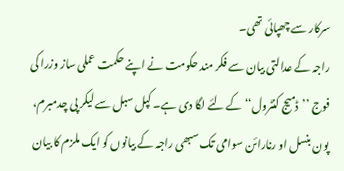سرکار سے چھپائی تھی۔
راجہ کے عدالتی بیان سے فکر مند حکومت نے اپنے حکمت عملی ساز وزرا کی فوج ’’ڈمیج کنٹرول‘‘ کے لئے لگا دی ہے۔ کپل سبل سے لیکر پی چدمبرم، پون بنسل او رنارائن سوامی تک سبھی راجہ کے بیانوں کو ایک ملزم کا بیان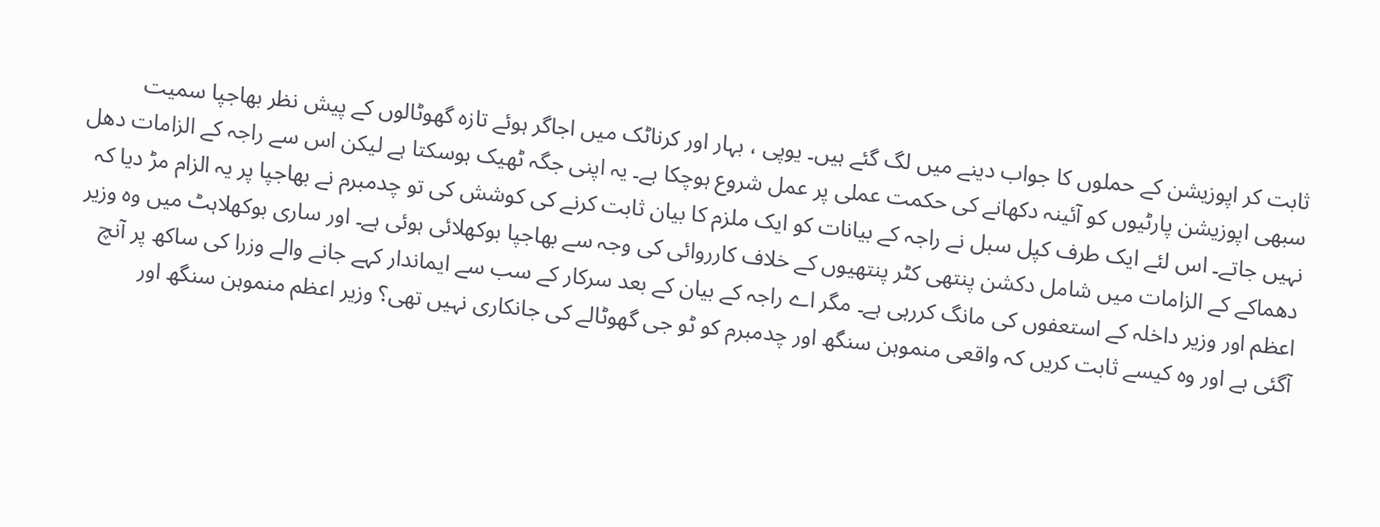ثابت کر اپوزیشن کے حملوں کا جواب دینے میں لگ گئے ہیں۔ یوپی ، بہار اور کرناٹک میں اجاگر ہوئے تازہ گھوٹالوں کے پیش نظر بھاجپا سمیت سبھی اپوزیشن پارٹیوں کو آئینہ دکھانے کی حکمت عملی پر عمل شروع ہوچکا ہے۔ یہ اپنی جگہ ٹھیک ہوسکتا ہے لیکن اس سے راجہ کے الزامات دھل نہیں جاتے۔ اس لئے ایک طرف کپل سبل نے راجہ کے بیانات کو ایک ملزم کا بیان ثابت کرنے کی کوشش کی تو چدمبرم نے بھاجپا پر یہ الزام مڑ دیا کہ دھماکے کے الزامات میں شامل دکشن پنتھی کٹر پنتھیوں کے خلاف کارروائی کی وجہ سے بھاجپا بوکھلائی ہوئی ہے۔ اور ساری بوکھلاہٹ میں وہ وزیر اعظم اور وزیر داخلہ کے استعفوں کی مانگ کررہی ہے۔ مگر اے راجہ کے بیان کے بعد سرکار کے سب سے ایماندار کہے جانے والے وزرا کی ساکھ پر آنچ آگئی ہے اور وہ کیسے ثابت کریں کہ واقعی منموہن سنگھ اور چدمبرم کو ٹو جی گھوٹالے کی جانکاری نہیں تھی؟ وزیر اعظم منموہن سنگھ اور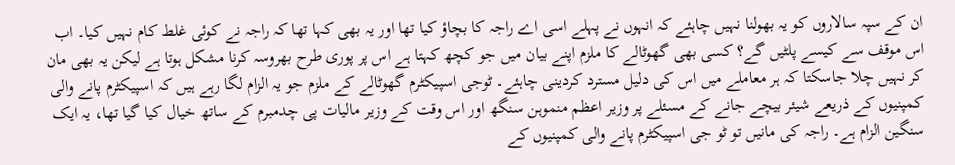ان کے سپہ سالاروں کو یہ بھولنا نہیں چاہئے کہ انہوں نے پہلے اسی اے راجہ کا بچاؤ کیا تھا اور یہ بھی کہا تھا کہ راجہ نے کوئی غلط کام نہیں کیا۔ اب اس موقف سے کیسے پلٹیں گے؟ کسی بھی گھوٹالے کا ملزم اپنے بیان میں جو کچھ کہتا ہے اس پر پوری طرح بھروسہ کرنا مشکل ہوتا ہے لیکن یہ بھی مان کر نہیں چلا جاسکتا کہ ہر معاملے میں اس کی دلیل مسترد کردینی چاہئے۔ ٹوجی اسپیکٹرم گھوٹالے کے ملزم جو یہ الزام لگا رہے ہیں کہ اسپیکٹرم پانے والی کمپنیوں کے ذریعے شیئر بیچے جانے کے مسئلے پر وزیر اعظم منموہن سنگھ اور اس وقت کے وزیر مالیات پی چدمبرم کے ساتھ خیال کیا گیا تھا، یہ ایک سنگین الزام ہے۔ راجہ کی مانیں تو ٹو جی اسپیکٹرم پانے والی کمپنیوں کے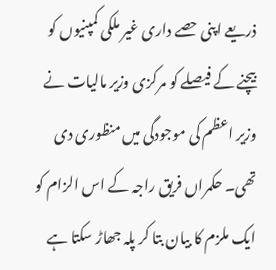ذریعے اپنی حصے داری غیر ملکی کمپنیوں کو بیچنے کے فیصلے کو مرکزی وزیر مالیات نے وزیر اعظم کی موجودگی میں منظوری دی تھی۔ حکمراں فریق راجہ کے اس الزام کو ایک ملزم کا بیان بتا کر پلہ جھاڑ سکتا ہے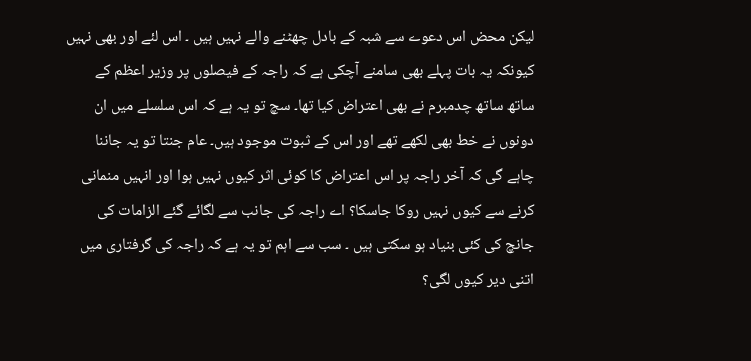لیکن محض اس دعوے سے شبہ کے بادل چھٹنے والے نہیں ہیں ۔ اس لئے اور بھی نہیں کیونکہ یہ بات پہلے بھی سامنے آچکی ہے کہ راجہ کے فیصلوں پر وزیر اعظم کے ساتھ ساتھ چدمبرم نے بھی اعتراض کیا تھا۔ سچ تو یہ ہے کہ اس سلسلے میں ان دونوں نے خط بھی لکھے تھے اور اس کے ثبوت موجود ہیں۔ عام جنتا تو یہ جاننا چاہے گی کہ آخر راجہ پر اس اعتراض کا کوئی اثر کیوں نہیں ہوا اور انہیں منمانی کرنے سے کیوں نہیں روکا جاسکا؟ اے راجہ کی جانب سے لگائے گئے الزامات کی جانچ کی کئی بنیاد ہو سکتی ہیں ۔ سب سے اہم تو یہ ہے کہ راجہ کی گرفتاری میں اتنی دیر کیوں لگی؟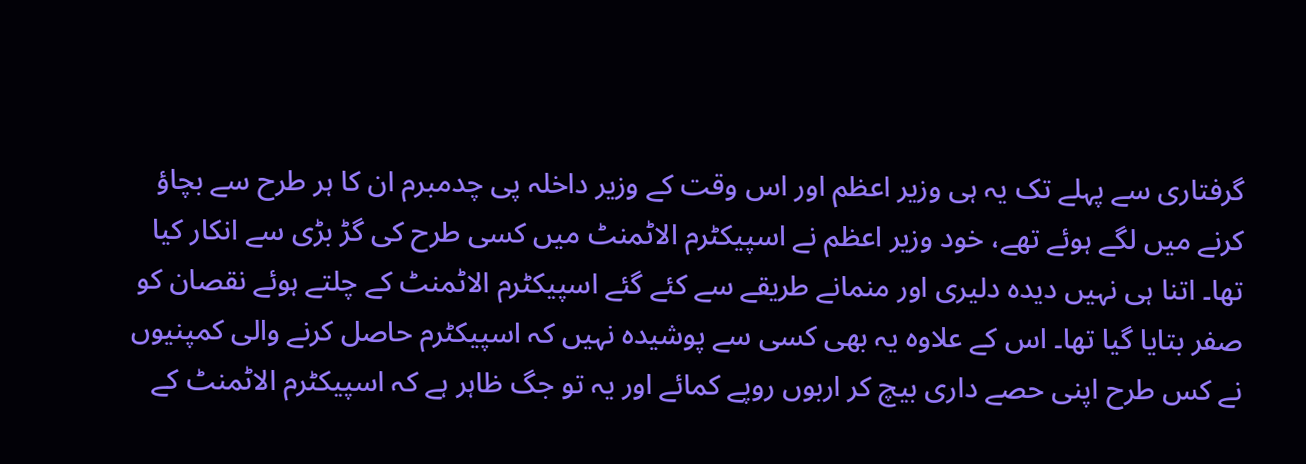گرفتاری سے پہلے تک یہ ہی وزیر اعظم اور اس وقت کے وزیر داخلہ پی چدمبرم ان کا ہر طرح سے بچاؤ کرنے میں لگے ہوئے تھے، خود وزیر اعظم نے اسپیکٹرم الاٹمنٹ میں کسی طرح کی گڑ بڑی سے انکار کیا تھا۔ اتنا ہی نہیں دیدہ دلیری اور منمانے طریقے سے کئے گئے اسپیکٹرم الاٹمنٹ کے چلتے ہوئے نقصان کو صفر بتایا گیا تھا۔ اس کے علاوہ یہ بھی کسی سے پوشیدہ نہیں کہ اسپیکٹرم حاصل کرنے والی کمپنیوں نے کس طرح اپنی حصے داری بیچ کر اربوں روپے کمائے اور یہ تو جگ ظاہر ہے کہ اسپیکٹرم الاٹمنٹ کے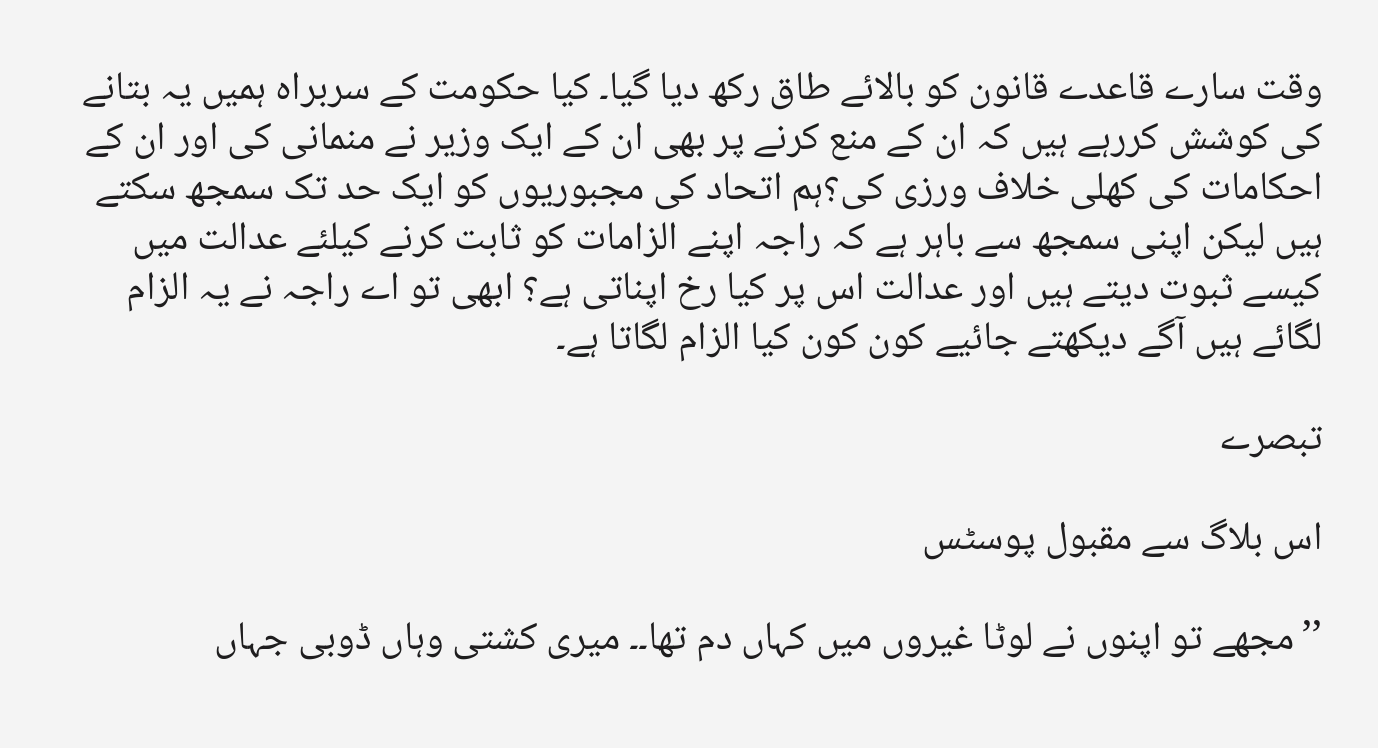وقت سارے قاعدے قانون کو بالائے طاق رکھ دیا گیا۔ کیا حکومت کے سربراہ ہمیں یہ بتانے کی کوشش کررہے ہیں کہ ان کے منع کرنے پر بھی ان کے ایک وزیر نے منمانی کی اور ان کے احکامات کی کھلی خلاف ورزی کی؟ہم اتحاد کی مجبوریوں کو ایک حد تک سمجھ سکتے ہیں لیکن اپنی سمجھ سے باہر ہے کہ راجہ اپنے الزامات کو ثابت کرنے کیلئے عدالت میں کیسے ثبوت دیتے ہیں اور عدالت اس پر کیا رخ اپناتی ہے؟ ابھی تو اے راجہ نے یہ الزام لگائے ہیں آگے دیکھتے جائیے کون کون کیا الزام لگاتا ہے۔

تبصرے

اس بلاگ سے مقبول پوسٹس

’’مجھے تو اپنوں نے لوٹا غیروں میں کہاں دم تھا۔۔ میری کشتی وہاں ڈوبی جہاں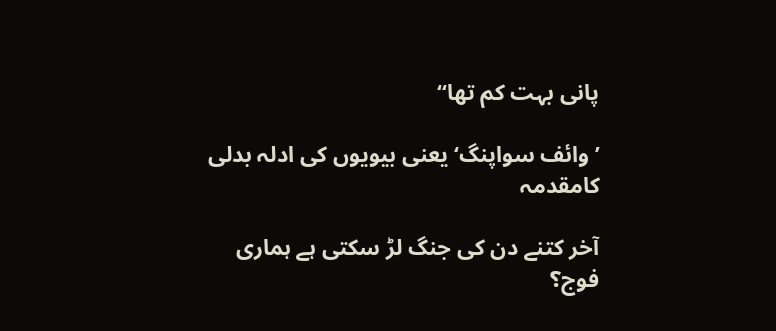پانی بہت کم تھا‘‘

’وائف سواپنگ‘ یعنی بیویوں کی ادلہ بدلی کامقدمہ

آخر کتنے دن کی جنگ لڑ سکتی ہے ہماری فوج؟